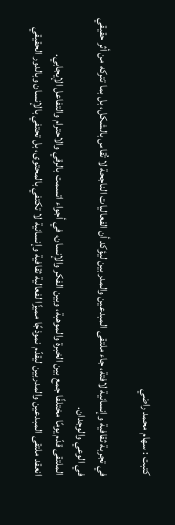كتبت : سهام محمد راضي

في تجربة ثقافية وإنسانية لافتة، جاء ملتقى المبدعين والمدربين ليؤكد أن الفعاليات الناجحة لا تُقاس بالشكل، بل بما تتركه من أثر حقيقي في الوعي والوجدان.
الملتقى قدّم يومًا مختلفًا جمع بين الخبرة والموهبة، وبين الفكر والإنسان، في أجواء اتسمت بالرقي والاحترام والتفاعل الإيجابي.
انعقد ملتقى المبدعين والمدربين ليقدّم نموذجًا مميزًا لفعالية ثقافية وإنسانية لا تكتفي بالمحتوى، بل تحتفي بالإنسان وبالدور الحقيقي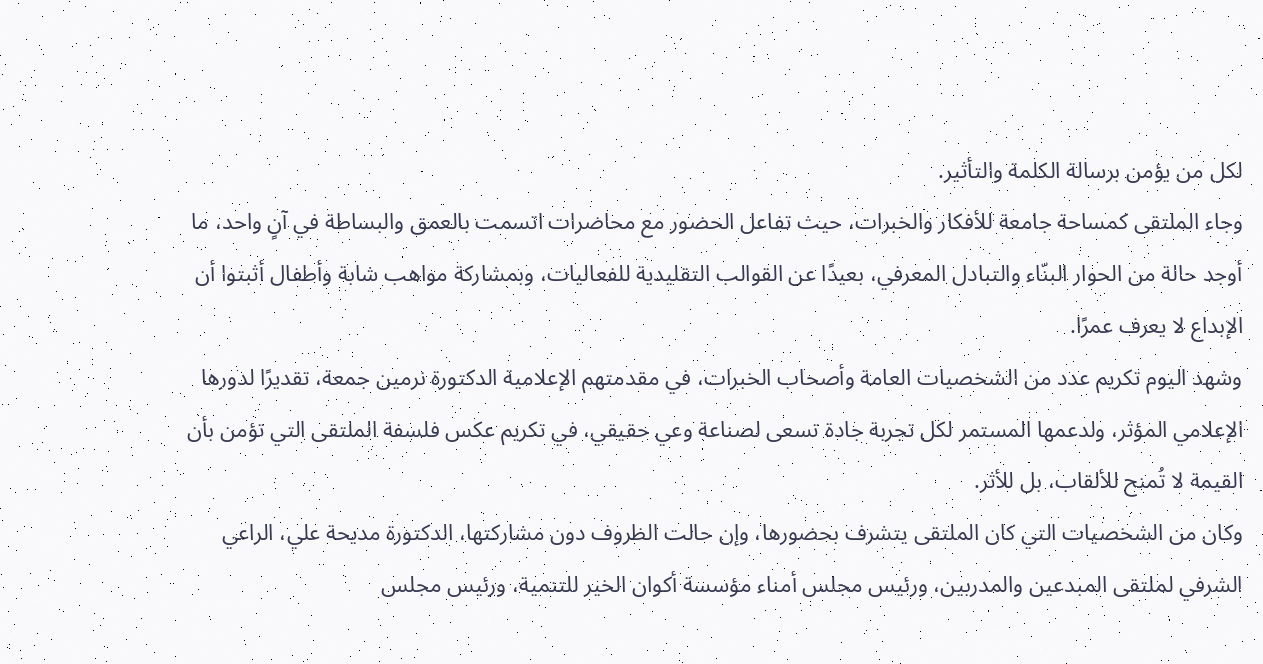لكل من يؤمن برسالة الكلمة والتأثير.
وجاء الملتقى كمساحة جامعة للأفكار والخبرات، حيث تفاعل الحضور مع محاضرات اتسمت بالعمق والبساطة في آنٍ واحد، ما أوجد حالة من الحوار البنّاء والتبادل المعرفي، بعيدًا عن القوالب التقليدية للفعاليات، وبمشاركة مواهب شابة وأطفال أثبتوا أن الإبداع لا يعرف عمرًا.
وشهد اليوم تكريم عدد من الشخصيات العامة وأصحاب الخبرات، في مقدمتهم الإعلامية الدكتورة نرمين جمعة، تقديرًا لدورها الإعلامي المؤثر، ولدعمها المستمر لكل تجربة جادة تسعى لصناعة وعي حقيقي، في تكريم عكس فلسفة الملتقى التي تؤمن بأن القيمة لا تُمنح للألقاب، بل للأثر.
وكان من الشخصيات التي كان الملتقى يتشرف بحضورها، وإن حالت الظروف دون مشاركتها، الدكتورة مديحة علي، الراعي الشرفي لملتقى المبدعين والمدربين، ورئيس مجلس أمناء مؤسسة أكوان الخير للتنمية، ورئيس مجلس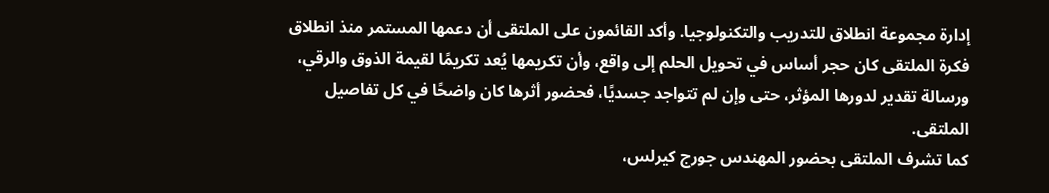إدارة مجموعة انطلاق للتدريب والتكنولوجيا. وأكد القائمون على الملتقى أن دعمها المستمر منذ انطلاق فكرة الملتقى كان حجر أساس في تحويل الحلم إلى واقع، وأن تكريمها يُعد تكريمًا لقيمة الذوق والرقي، ورسالة تقدير لدورها المؤثر، حتى وإن لم تتواجد جسديًا، فحضور أثرها كان واضحًا في كل تفاصيل الملتقى.
كما تشرف الملتقى بحضور المهندس جورج كيرلس،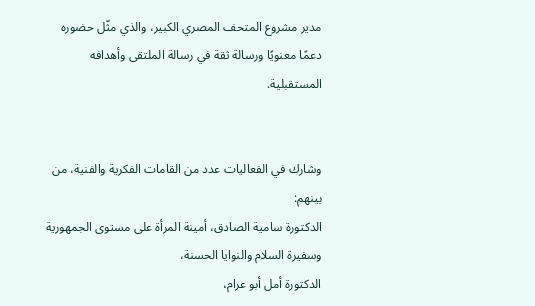مدير مشروع المتحف المصري الكبير، والذي مثّل حضوره دعمًا معنويًا ورسالة ثقة في رسالة الملتقى وأهدافه المستقبلية.


وشارك في الفعاليات عدد من القامات الفكرية والفنية، من بينهم:
الدكتورة سامية الصادق، أمينة المرأة على مستوى الجمهورية وسفيرة السلام والنوايا الحسنة،
الدكتورة أمل أبو عرام،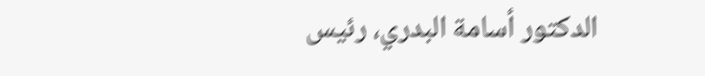الدكتور أسامة البدري، رئيس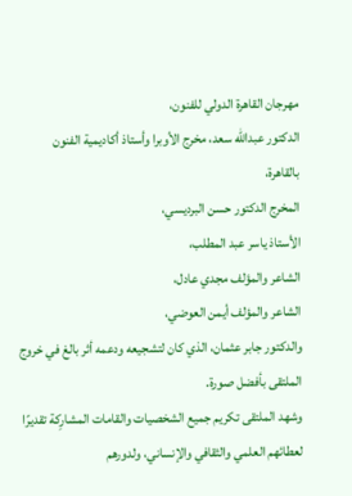مهرجان القاهرة الدولي للفنون،
الدكتور عبدالله سعد، مخرج الأوبرا وأستاذ أكاديمية الفنون بالقاهرة،
المخرج الدكتور حسن البرديسي،
الأستاذ ياسر عبد المطلب،
الشاعر والمؤلف مجدي عادل،
الشاعر والمؤلف أيمن العوضي،
والدكتور جابر عثمان، الذي كان لتشجيعه ودعمه أثر بالغ في خروج الملتقى بأفضل صورة.
وشهد الملتقى تكريم جميع الشخصيات والقامات المشارِكة تقديرًا لعطائهم العلمي والثقافي والإنساني، ولدورهم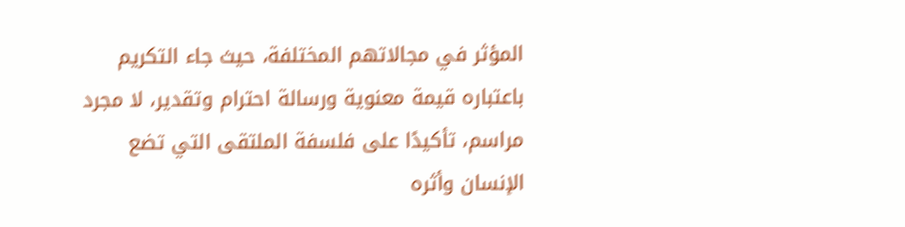المؤثر في مجالاتهم المختلفة، حيث جاء التكريم باعتباره قيمة معنوية ورسالة احترام وتقدير، لا مجرد مراسم، تأكيدًا على فلسفة الملتقى التي تضع الإنسان وأثره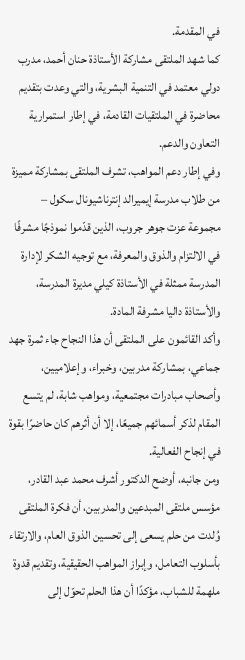في المقدمة.
كما شهد الملتقى مشاركة الأستاذة حنان أحمد، مدرب دولي معتمد في التنمية البشرية، والتي وعدت بتقديم محاضرة في الملتقيات القادمة، في إطار استمرارية التعاون والدعم.
وفي إطار دعم المواهب، تشرف الملتقى بمشاركة مميزة من طلاب مدرسة إيميرالد إنترناشيونال سكول – مجموعة عزت جوهر جروب، الذين قدّموا نموذجًا مشرفًا في الالتزام والذوق والمعرفة، مع توجيه الشكر لإدارة المدرسة ممثلة في الأستاذة كيلي مديرة المدرسة، والأستاذة داليا مشرفة المادة.
وأكد القائمون على الملتقى أن هذا النجاح جاء ثمرة جهد جماعي، بمشاركة مدربين، وخبراء، وإعلاميين، وأصحاب مبادرات مجتمعية، ومواهب شابة، لم يتسع المقام لذكر أسمائهم جميعًا، إلا أن أثرهم كان حاضرًا بقوة في إنجاح الفعالية.
ومن جانبه، أوضح الدكتور أشرف محمد عبد القادر، مؤسس ملتقى المبدعين والمدربين، أن فكرة الملتقى وُلدت من حلم يسعى إلى تحسين الذوق العام، والارتقاء بأسلوب التعامل، وإبراز المواهب الحقيقية، وتقديم قدوة ملهمة للشباب، مؤكدًا أن هذا الحلم تحوّل إلى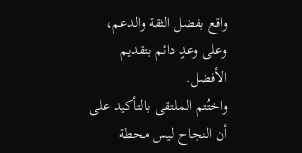واقع بفضل الثقة والدعم، وعلى وعدٍ دائم بتقديم الأفضل.
واختُتم الملتقى بالتأكيد على أن النجاح ليس محطة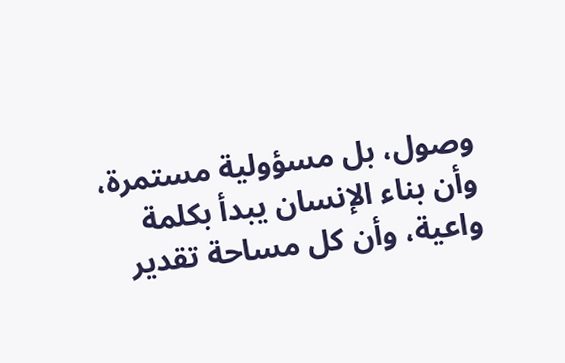وصول، بل مسؤولية مستمرة، وأن بناء الإنسان يبدأ بكلمة واعية، وأن كل مساحة تقدير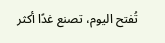تُفتح اليوم، تصنع غدًا أكثر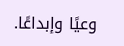وعيًا وإبداعًا.